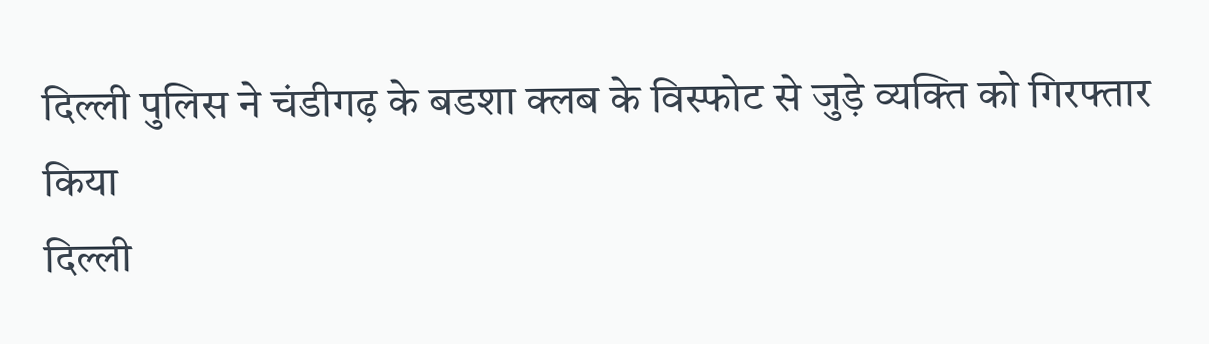दिल्ली पुलिस ने चंडीगढ़ के बडशा क्लब के विस्फोट से जुड़े व्यक्ति को गिरफ्तार किया
दिल्ली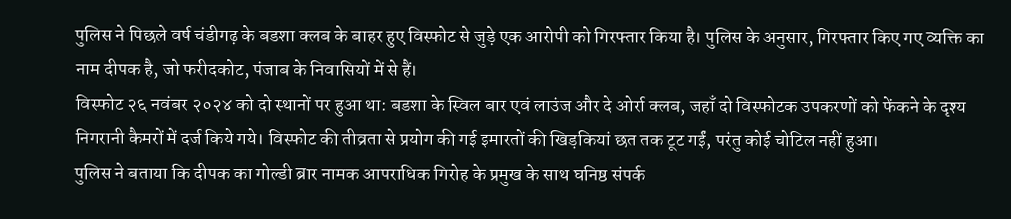पुलिस ने पिछले वर्ष चंडीगढ़ के बडशा क्लब के बाहर हुए विस्फोट से जुड़े एक आरोपी को गिरफ्तार किया है। पुलिस के अनुसार, गिरफ्तार किए गए व्यक्ति का नाम दीपक है, जो फरीदकोट, पंजाब के निवासियों में से हैं।
विस्फोट २६ नवंबर २०२४ को दो स्थानों पर हुआ था: बडशा के स्विल बार एवं लाउंज और दे ओर्रा क्लब, जहाँ दो विस्फोटक उपकरणों को फेंकने के दृश्य निगरानी कैमरों में दर्ज किये गये। विस्फोट की तीव्रता से प्रयोग की गई इमारतों की खिड़कियां छत तक टूट गईं, परंतु कोई चोटिल नहीं हुआ।
पुलिस ने बताया कि दीपक का गोल्डी ब्रार नामक आपराधिक गिरोह के प्रमुख के साथ घनिष्ठ संपर्क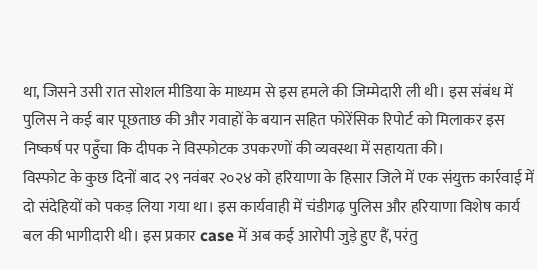था, जिसने उसी रात सोशल मीडिया के माध्यम से इस हमले की जिम्मेदारी ली थी। इस संबंध में पुलिस ने कई बार पूछताछ की और गवाहों के बयान सहित फोरेंसिक रिपोर्ट को मिलाकर इस निष्कर्ष पर पहुँचा कि दीपक ने विस्फोटक उपकरणों की व्यवस्था में सहायता की।
विस्फोट के कुछ दिनों बाद २९ नवंबर २०२४ को हरियाणा के हिसार जिले में एक संयुक्त कार्रवाई में दो संदेहियों को पकड़ लिया गया था। इस कार्यवाही में चंडीगढ़ पुलिस और हरियाणा विशेष कार्य बल की भागीदारी थी। इस प्रकार case में अब कई आरोपी जुड़े हुए हैं, परंतु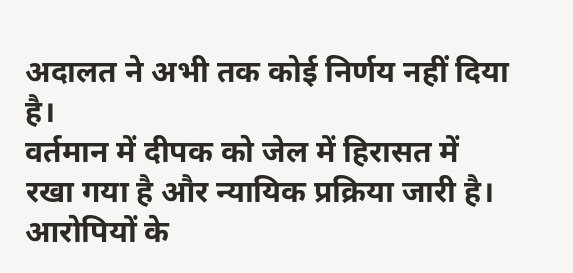अदालत ने अभी तक कोई निर्णय नहीं दिया है।
वर्तमान में दीपक को जेल में हिरासत में रखा गया है और न्यायिक प्रक्रिया जारी है। आरोपियों के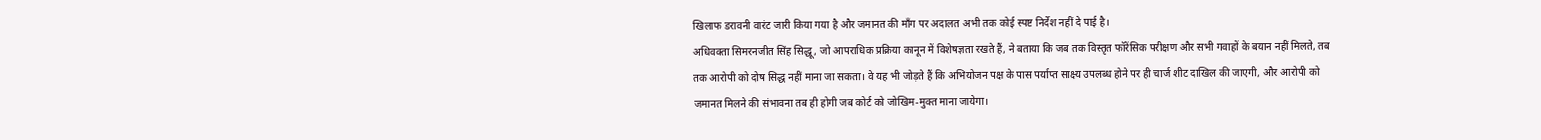खिलाफ डरावनी वारंट जारी किया गया है और जमानत की माँग पर अदालत अभी तक कोई स्पष्ट निर्देश नहीं दे पाई है।
अधिवक्ता सिमरनजीत सिंह सिद्धू, जो आपराधिक प्रक्रिया कानून में विशेषज्ञता रखते हैं, ने बताया कि जब तक विस्तृत फॉरेंसिक परीक्षण और सभी गवाहों के बयान नहीं मिलते, तब तक आरोपी को दोष सिद्ध नहीं माना जा सकता। वे यह भी जोड़ते हैं कि अभियोजन पक्ष के पास पर्याप्त साक्ष्य उपलब्ध होने पर ही चार्ज शीट दाखिल की जाएगी, और आरोपी को जमानत मिलने की संभावना तब ही होगी जब कोर्ट को जोखिम‑मुक्त माना जायेगा।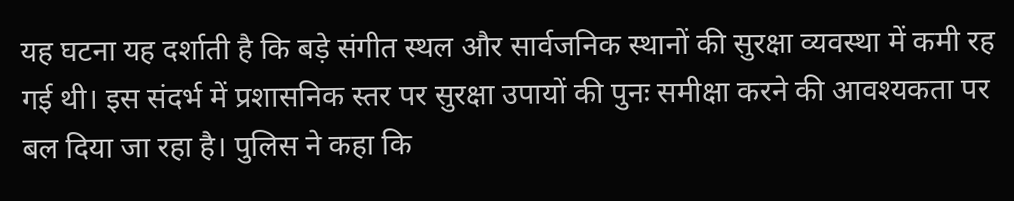यह घटना यह दर्शाती है कि बड़े संगीत स्थल और सार्वजनिक स्थानों की सुरक्षा व्यवस्था में कमी रह गई थी। इस संदर्भ में प्रशासनिक स्तर पर सुरक्षा उपायों की पुनः समीक्षा करने की आवश्यकता पर बल दिया जा रहा है। पुलिस ने कहा कि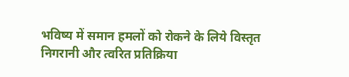भविष्य में समान हमलों को रोकने के लिये विस्तृत निगरानी और त्वरित प्रतिक्रिया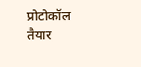प्रोटोकॉल तैयार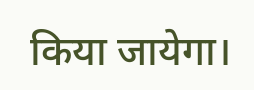किया जायेगा।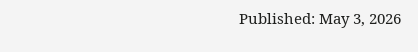Published: May 3, 2026